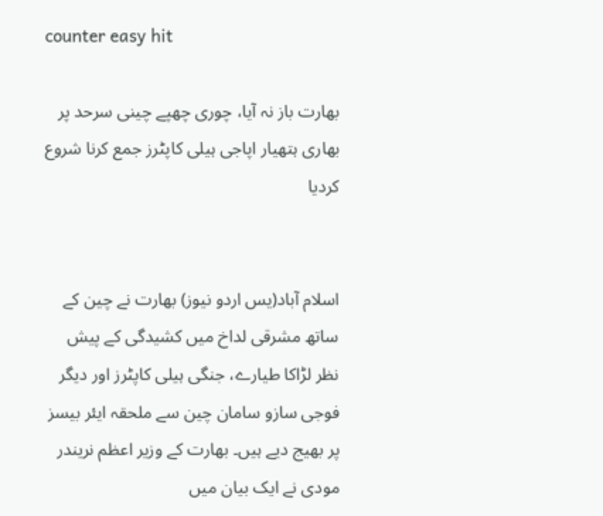counter easy hit

بھارت باز نہ آیا، چوری چھپے چینی سرحد پر بھاری ہتھیار اپاجی ہیلی کاپٹرز جمع کرنا شروع کردیا


اسلام آباد(یس اردو نیوز) بھارت نے چین کے ساتھ مشرقی لداخ میں کشیدگی کے پیش نظر لڑاکا طیارے، جنگی ہیلی کاپٹرز اور دیگر فوجی سازو سامان چین سے ملحقہ ایئر بیسز پر بھیج دیے ہیں۔ بھارت کے وزیر اعظم نریندر مودی نے ایک بیان میں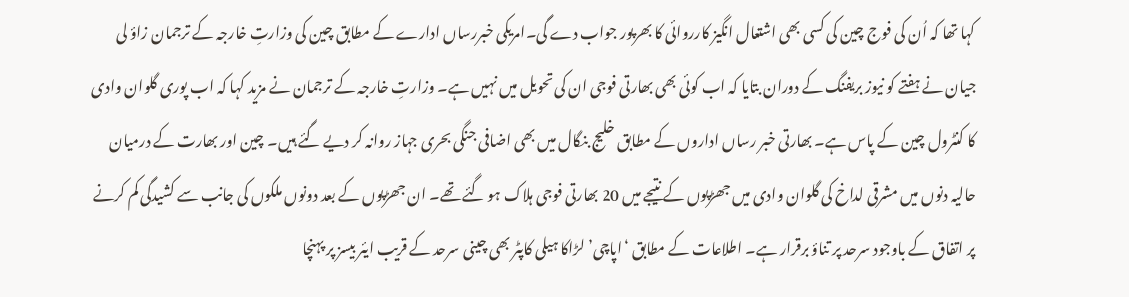کہا تھا کہ اُن کی فوج چین کی کسی بھی اشتعال انگیز کارروائی کا بھرپور جواب دے گی۔امریکی خبررساں ادارے کے مطابق چین کی وزارتِ خارجہ کے ترجمان زاؤ لی جیان نے ہفتے کو نیوز بریفنگ کے دوران بتایا کہ اب کوئی بھی بھارتی فوجی ان کی تحویل میں نہیں ہے۔ وزارتِ خارجہ کے ترجمان نے مزید کہا کہ اب پوری گلوان وادی کا کنٹرول چین کے پاس ہے۔ بھارتی خبر رساں اداروں کے مطابق خلیج بنگال میں بھی اضافی جنگی بحری جہاز روانہ کر دیے گئے ہیں۔ چین اور بھارت کے درمیان حالیہ دنوں میں مشرقی لداخ کی گلوان وادی میں جھڑپوں کے نتیجے میں 20 بھارتی فوجی ہلاک ہو گئے تھے۔ ان جھڑپوں کے بعد دونوں ملکوں کی جانب سے کشیدگی کم کرنے پر اتفاق کے باوجود سرحد پر تناؤ برقرار ہے۔ اطلاعات کے مطابق ‘اپاچی’ لڑاکا ہیلی کاپٹر بھی چینی سرحد کے قریب ایئر بیسز پر پہنچا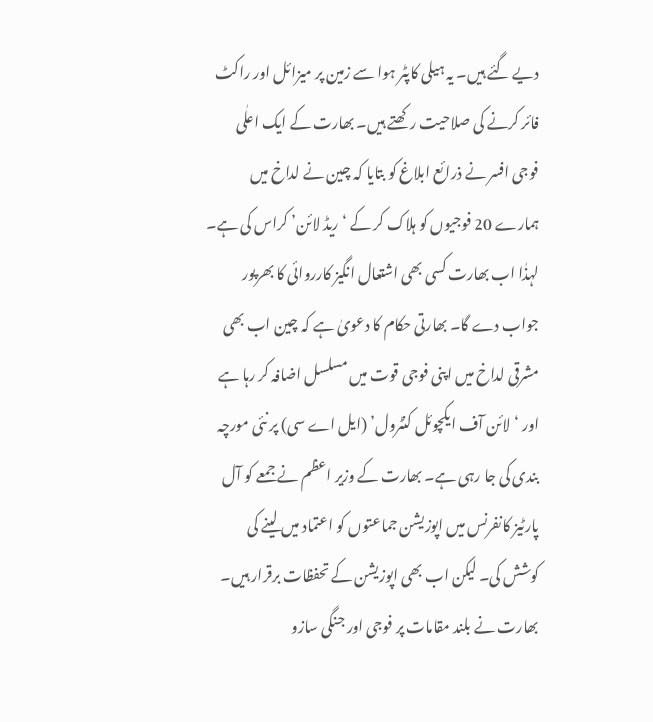دیے گئے ہیں۔ یہ ہیلی کاپٹر ہوا سے زمین پر میزائل اور راکٹ فائر کرنے کی صلاحیت رکھتے ہیں۔ بھارت کے ایک اعلٰی فوجی افسر نے ذرائع ابلاغ کو بتایا کہ چین نے لداخ میں ہمارے 20 فوجیوں کو ہلاک کر کے ‘ریڈ لائن’ کراس کی ہے۔ لہذٰا اب بھارت کسی بھی اشتعال انگیز کارروائی کا بھرپور جواب دے گا۔ بھارتی حکام کا دعویٰ ہے کہ چین اب بھی مشرقی لداخ میں اپنی فوجی قوت میں مسلسل اضافہ کر رہا ہے اور ‘لائن آف ایکچوئل کنٹرول’ (ایل اے سی) پر نئی مورچہ بندی کی جا رہی ہے۔ بھارت کے وزیر اعظم نے جمعے کو آل پارٹیز کانفرنس میں اپوزیشن جماعتوں کو اعتماد میں لینے کی کوشش کی۔ لیکن اب بھی اپوزیشن کے تحفظات برقرار ہیں۔ بھارت نے بلند مقامات پر فوجی اور جنگی سازو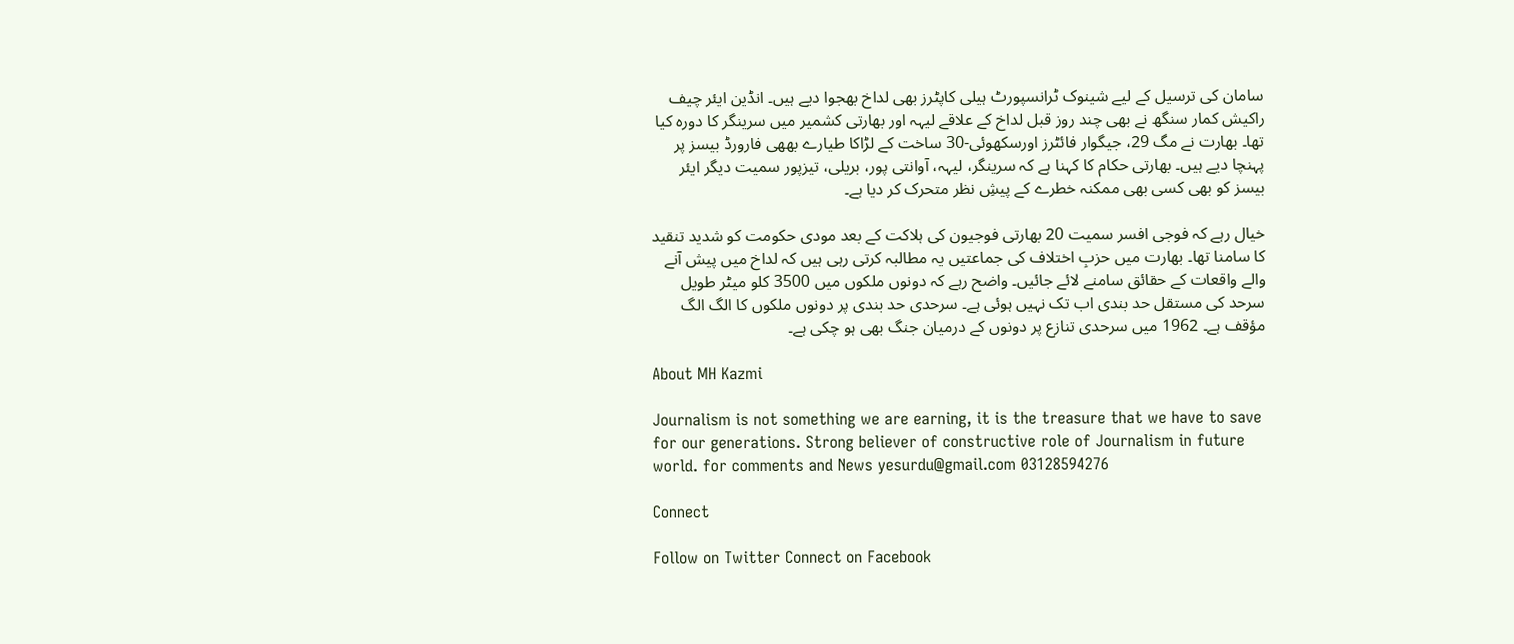سامان کی ترسیل کے لیے شینوک ٹرانسپورٹ ہیلی کاپٹرز بھی لداخ بھجوا دیے ہیں۔ انڈین ایئر چیف راکیش کمار سنگھ نے بھی چند روز قبل لداخ کے علاقے لیہہ اور بھارتی کشمیر میں سرینگر کا دورہ کیا تھا۔ بھارت نے مگ 29، جیگوار فائٹرز اورسکھوئی-30 ساخت کے لڑاکا طیارے بھھی فارورڈ بیسز پر پہنچا دیے ہیں۔ بھارتی حکام کا کہنا ہے کہ سرینگر، لیہہ، آوانتی پور، بریلی، تیزپور سمیت دیگر ایئر بیسز کو بھی کسی بھی ممکنہ خطرے کے پیشِ نظر متحرک کر دیا ہے۔

خیال رہے کہ فوجی افسر سمیت 20 بھارتی فوجیون کی ہلاکت کے بعد مودی حکومت کو شدید تنقید کا سامنا تھا۔ بھارت میں حزبِ اختلاف کی جماعتیں یہ مطالبہ کرتی رہی ہیں کہ لداخ میں پیش آنے والے واقعات کے حقائق سامنے لائے جائیں۔ واضح رہے کہ دونوں ملکوں میں 3500 کلو میٹر طویل سرحد کی مستقل حد بندی اب تک نہیں ہوئی ہے۔ سرحدی حد بندی پر دونوں ملکوں کا الگ الگ مؤقف ہے۔ 1962 میں سرحدی تنازع پر دونوں کے درمیان جنگ بھی ہو چکی ہے۔

About MH Kazmi

Journalism is not something we are earning, it is the treasure that we have to save for our generations. Strong believer of constructive role of Journalism in future world. for comments and News yesurdu@gmail.com 03128594276

Connect

Follow on Twitter Connect on Facebook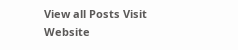View all Posts Visit Website